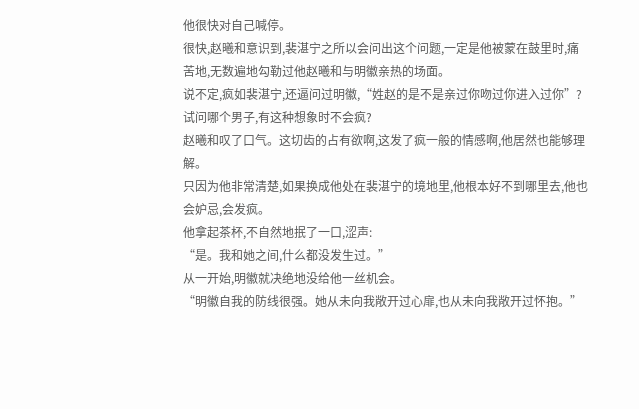他很快对自己喊停。
很快,赵曦和意识到,裴湛宁之所以会问出这个问题,一定是他被蒙在鼓里时,痛苦地,无数遍地勾勒过他赵曦和与明徽亲热的场面。
说不定,疯如裴湛宁,还逼问过明徽,“姓赵的是不是亲过你吻过你进入过你”?
试问哪个男子,有这种想象时不会疯?
赵曦和叹了口气。这切齿的占有欲啊,这发了疯一般的情感啊,他居然也能够理解。
只因为他非常清楚,如果换成他处在裴湛宁的境地里,他根本好不到哪里去,他也会妒忌,会发疯。
他拿起茶杯,不自然地抿了一口,涩声:
“是。我和她之间,什么都没发生过。”
从一开始,明徽就决绝地没给他一丝机会。
“明徽自我的防线很强。她从未向我敞开过心扉,也从未向我敞开过怀抱。”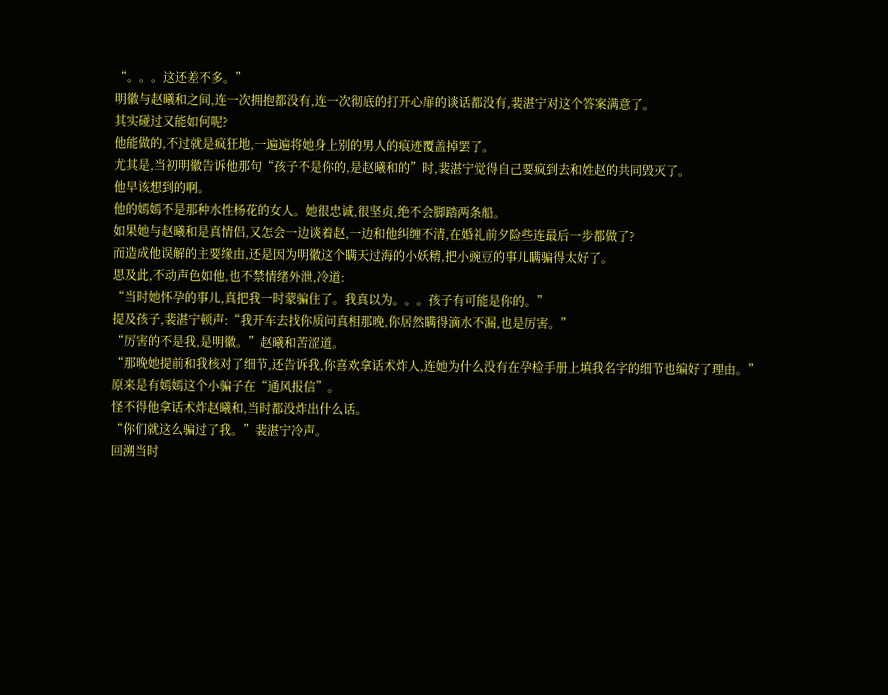“。。。这还差不多。”
明徽与赵曦和之间,连一次拥抱都没有,连一次彻底的打开心扉的谈话都没有,裴湛宁对这个答案满意了。
其实碰过又能如何呢?
他能做的,不过就是疯狂地,一遍遍将她身上别的男人的痕迹覆盖掉罢了。
尤其是,当初明徽告诉他那句“孩子不是你的,是赵曦和的”时,裴湛宁觉得自己要疯到去和姓赵的共同毁灭了。
他早该想到的啊。
他的嫣嫣不是那种水性杨花的女人。她很忠诚,很坚贞,绝不会脚踏两条船。
如果她与赵曦和是真情侣,又怎会一边谈着赵,一边和他纠缠不清,在婚礼前夕险些连最后一步都做了?
而造成他误解的主要缘由,还是因为明徽这个瞒天过海的小妖精,把小豌豆的事儿瞒骗得太好了。
思及此,不动声色如他,也不禁情绪外泄,冷道:
“当时她怀孕的事儿,真把我一时蒙骗住了。我真以为。。。孩子有可能是你的。”
提及孩子,裴湛宁顿声:“我开车去找你质问真相那晚,你居然瞒得滴水不漏,也是厉害。”
“厉害的不是我,是明徽。”赵曦和苦涩道。
“那晚她提前和我核对了细节,还告诉我,你喜欢拿话术炸人,连她为什么没有在孕检手册上填我名字的细节也编好了理由。”
原来是有嫣嫣这个小骗子在“通风报信”。
怪不得他拿话术炸赵曦和,当时都没炸出什么话。
“你们就这么骗过了我。”裴湛宁冷声。
回溯当时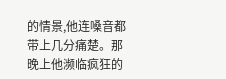的情景,他连嗓音都带上几分痛楚。那晚上他濒临疯狂的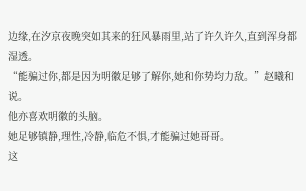边缘,在汐京夜晚突如其来的狂风暴雨里,站了许久许久,直到浑身都湿透。
“能骗过你,都是因为明徽足够了解你,她和你势均力敌。”赵曦和说。
他亦喜欢明徽的头脑。
她足够镇静,理性,冷静,临危不惧,才能骗过她哥哥。
这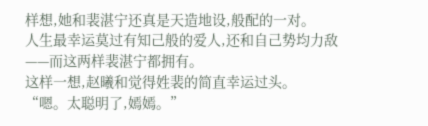样想,她和裴湛宁还真是天造地设,般配的一对。
人生最幸运莫过有知己般的爱人,还和自己势均力敌——而这两样裴湛宁都拥有。
这样一想,赵曦和觉得姓裴的简直幸运过头。
“嗯。太聪明了,嫣嫣。”